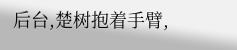后台,楚树抱着手臂,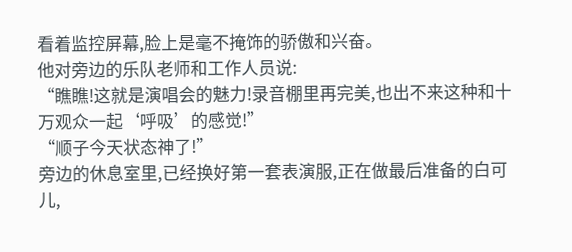看着监控屏幕,脸上是毫不掩饰的骄傲和兴奋。
他对旁边的乐队老师和工作人员说:
“瞧瞧!这就是演唱会的魅力!录音棚里再完美,也出不来这种和十万观众一起‘呼吸’的感觉!”
“顺子今天状态神了!”
旁边的休息室里,已经换好第一套表演服,正在做最后准备的白可儿,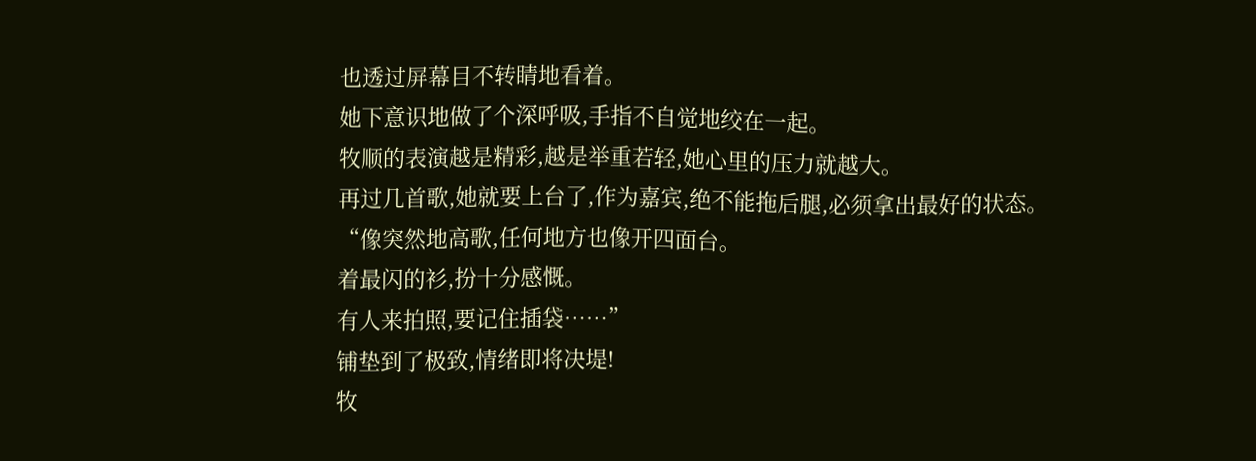也透过屏幕目不转睛地看着。
她下意识地做了个深呼吸,手指不自觉地绞在一起。
牧顺的表演越是精彩,越是举重若轻,她心里的压力就越大。
再过几首歌,她就要上台了,作为嘉宾,绝不能拖后腿,必须拿出最好的状态。
“像突然地高歌,任何地方也像开四面台。
着最闪的衫,扮十分感慨。
有人来拍照,要记住插袋……”
铺垫到了极致,情绪即将决堤!
牧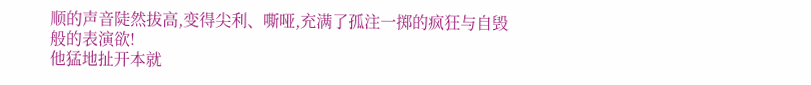顺的声音陡然拔高,变得尖利、嘶哑,充满了孤注一掷的疯狂与自毁般的表演欲!
他猛地扯开本就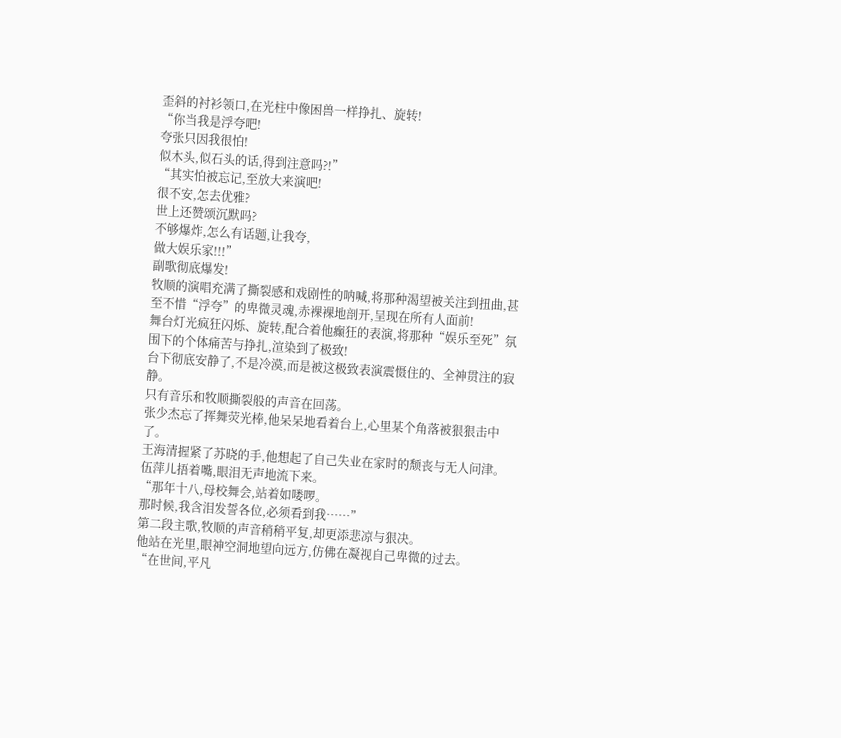歪斜的衬衫领口,在光柱中像困兽一样挣扎、旋转!
“你当我是浮夸吧!
夸张只因我很怕!
似木头,似石头的话,得到注意吗?!”
“其实怕被忘记,至放大来演吧!
很不安,怎去优雅?
世上还赞颂沉默吗?
不够爆炸,怎么有话题,让我夸,
做大娱乐家!!!”
副歌彻底爆发!
牧顺的演唱充满了撕裂感和戏剧性的呐喊,将那种渴望被关注到扭曲,甚至不惜“浮夸”的卑微灵魂,赤裸裸地剖开,呈现在所有人面前!
舞台灯光疯狂闪烁、旋转,配合着他癫狂的表演,将那种“娱乐至死”氛围下的个体痛苦与挣扎,渲染到了极致!
台下彻底安静了,不是冷漠,而是被这极致表演震慑住的、全神贯注的寂静。
只有音乐和牧顺撕裂般的声音在回荡。
张少杰忘了挥舞荧光棒,他呆呆地看着台上,心里某个角落被狠狠击中了。
王海清握紧了苏晓的手,他想起了自己失业在家时的颓丧与无人问津。
伍萍儿捂着嘴,眼泪无声地流下来。
“那年十八,母校舞会,站着如喽啰。
那时候,我含泪发誓各位,必须看到我……”
第二段主歌,牧顺的声音稍稍平复,却更添悲凉与狠决。
他站在光里,眼神空洞地望向远方,仿佛在凝视自己卑微的过去。
“在世间,平凡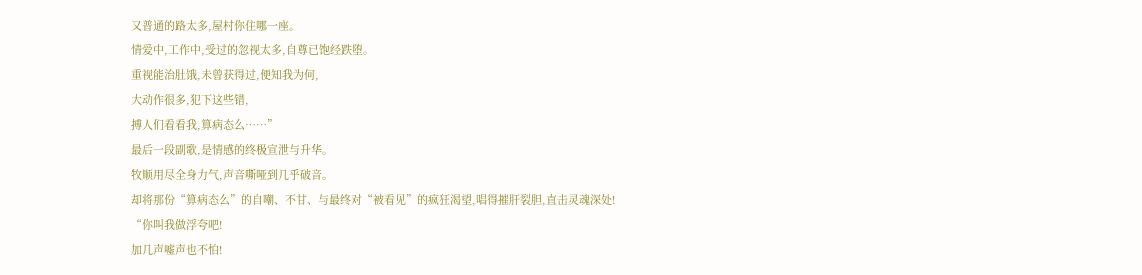又普通的路太多,屋村你住哪一座。
情爱中,工作中,受过的忽视太多,自尊已饱经跌堕。
重视能治肚饿,未曾获得过,便知我为何,
大动作很多,犯下这些错,
搏人们看看我,算病态么……”
最后一段副歌,是情感的终极宣泄与升华。
牧顺用尽全身力气,声音嘶哑到几乎破音。
却将那份“算病态么”的自嘲、不甘、与最终对“被看见”的疯狂渴望,唱得摧肝裂胆,直击灵魂深处!
“你叫我做浮夸吧!
加几声嘘声也不怕!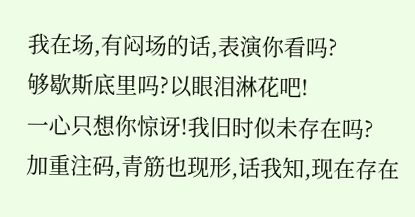我在场,有闷场的话,表演你看吗?
够歇斯底里吗?以眼泪淋花吧!
一心只想你惊讶!我旧时似未存在吗?
加重注码,青筋也现形,话我知,现在存在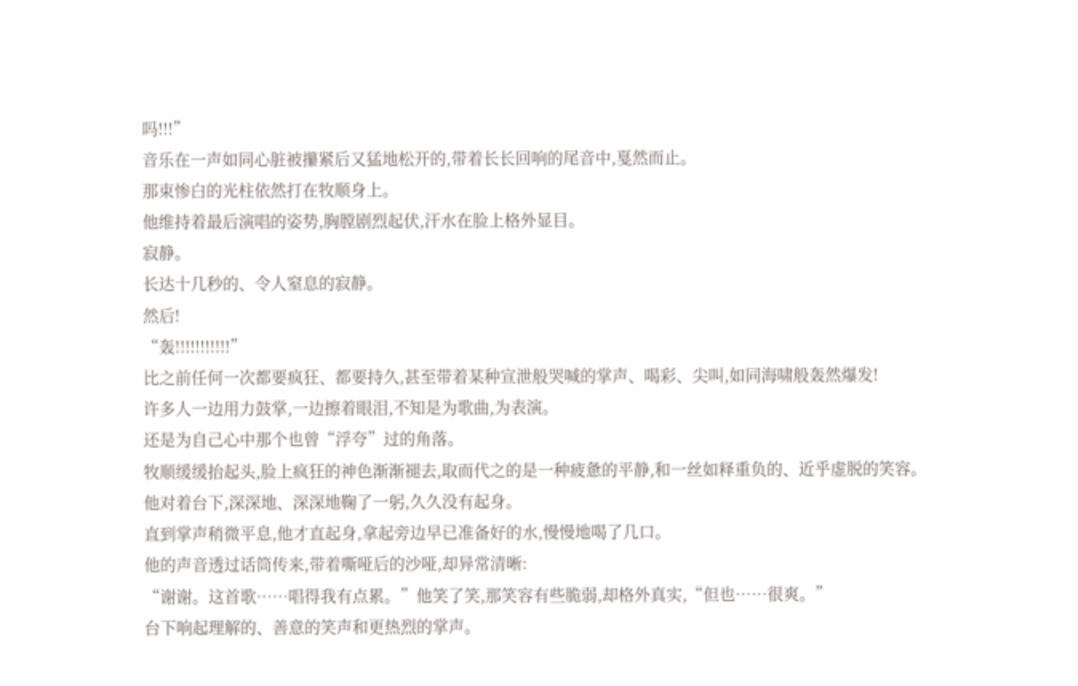吗!!!”
音乐在一声如同心脏被攥紧后又猛地松开的,带着长长回响的尾音中,戛然而止。
那束惨白的光柱依然打在牧顺身上。
他维持着最后演唱的姿势,胸膛剧烈起伏,汗水在脸上格外显目。
寂静。
长达十几秒的、令人窒息的寂静。
然后!
“轰!!!!!!!!!!!”
比之前任何一次都要疯狂、都要持久,甚至带着某种宣泄般哭喊的掌声、喝彩、尖叫,如同海啸般轰然爆发!
许多人一边用力鼓掌,一边擦着眼泪,不知是为歌曲,为表演。
还是为自己心中那个也曾“浮夸”过的角落。
牧顺缓缓抬起头,脸上疯狂的神色渐渐褪去,取而代之的是一种疲惫的平静,和一丝如释重负的、近乎虚脱的笑容。
他对着台下,深深地、深深地鞠了一躬,久久没有起身。
直到掌声稍微平息,他才直起身,拿起旁边早已准备好的水,慢慢地喝了几口。
他的声音透过话筒传来,带着嘶哑后的沙哑,却异常清晰:
“谢谢。这首歌……唱得我有点累。”他笑了笑,那笑容有些脆弱,却格外真实,“但也……很爽。”
台下响起理解的、善意的笑声和更热烈的掌声。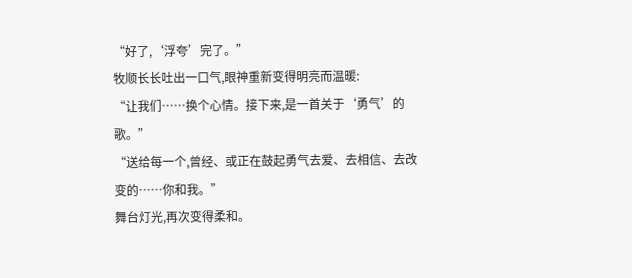“好了,‘浮夸’完了。”
牧顺长长吐出一口气,眼神重新变得明亮而温暖:
“让我们……换个心情。接下来,是一首关于‘勇气’的歌。”
“送给每一个,曾经、或正在鼓起勇气去爱、去相信、去改变的……你和我。”
舞台灯光,再次变得柔和。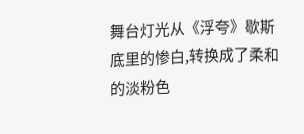舞台灯光从《浮夸》歇斯底里的惨白,转换成了柔和的淡粉色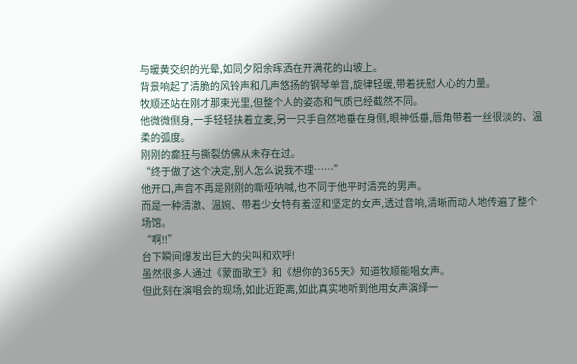与暖黄交织的光晕,如同夕阳余晖洒在开满花的山坡上。
背景响起了清脆的风铃声和几声悠扬的钢琴单音,旋律轻缓,带着抚慰人心的力量。
牧顺还站在刚才那束光里,但整个人的姿态和气质已经截然不同。
他微微侧身,一手轻轻扶着立麦,另一只手自然地垂在身侧,眼神低垂,唇角带着一丝很淡的、温柔的弧度。
刚刚的癫狂与撕裂仿佛从未存在过。
“终于做了这个决定,别人怎么说我不理……”
他开口,声音不再是刚刚的嘶哑呐喊,也不同于他平时清亮的男声。
而是一种清澈、温婉、带着少女特有羞涩和坚定的女声,透过音响,清晰而动人地传遍了整个场馆。
“啊!!”
台下瞬间爆发出巨大的尖叫和欢呼!
虽然很多人通过《蒙面歌王》和《想你的365天》知道牧顺能唱女声。
但此刻在演唱会的现场,如此近距离,如此真实地听到他用女声演绎一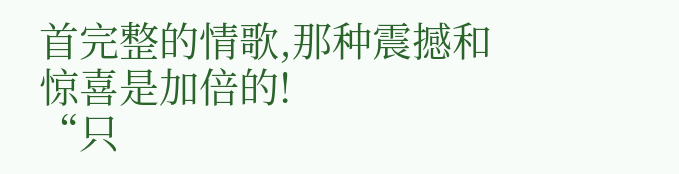首完整的情歌,那种震撼和惊喜是加倍的!
“只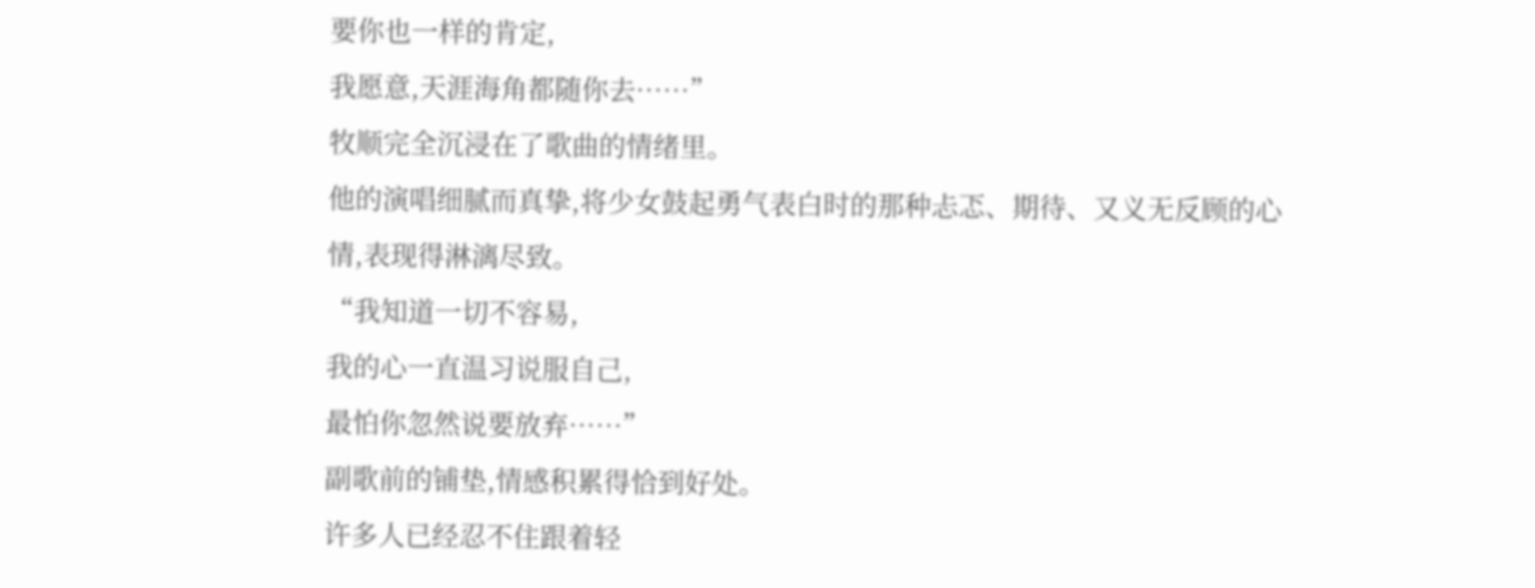要你也一样的肯定,
我愿意,天涯海角都随你去……”
牧顺完全沉浸在了歌曲的情绪里。
他的演唱细腻而真挚,将少女鼓起勇气表白时的那种忐忑、期待、又义无反顾的心情,表现得淋漓尽致。
“我知道一切不容易,
我的心一直温习说服自己,
最怕你忽然说要放弃……”
副歌前的铺垫,情感积累得恰到好处。
许多人已经忍不住跟着轻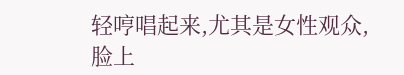轻哼唱起来,尤其是女性观众,脸上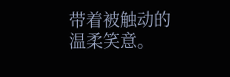带着被触动的温柔笑意。